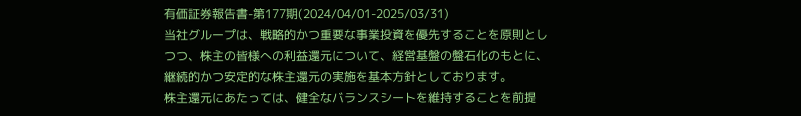有価証券報告書-第177期(2024/04/01-2025/03/31)
当社グループは、戦略的かつ重要な事業投資を優先することを原則としつつ、株主の皆様への利益還元について、経営基盤の盤石化のもとに、継続的かつ安定的な株主還元の実施を基本方針としております。
株主還元にあたっては、健全なバランスシートを維持することを前提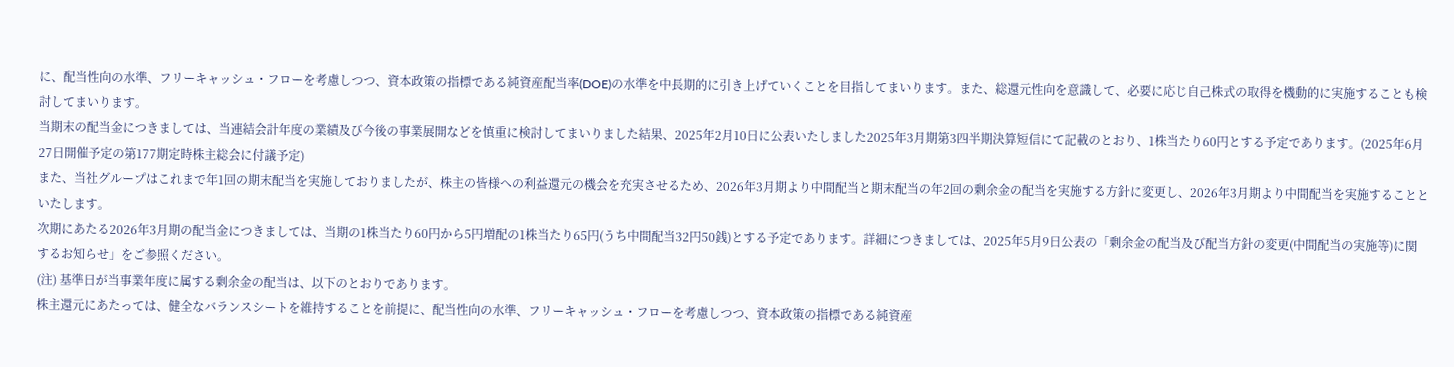に、配当性向の水準、フリーキャッシュ・フローを考慮しつつ、資本政策の指標である純資産配当率(DOE)の水準を中長期的に引き上げていくことを目指してまいります。また、総還元性向を意識して、必要に応じ自己株式の取得を機動的に実施することも検討してまいります。
当期末の配当金につきましては、当連結会計年度の業績及び今後の事業展開などを慎重に検討してまいりました結果、2025年2月10日に公表いたしました2025年3月期第3四半期決算短信にて記載のとおり、1株当たり60円とする予定であります。(2025年6月27日開催予定の第177期定時株主総会に付議予定)
また、当社グループはこれまで年1回の期末配当を実施しておりましたが、株主の皆様への利益還元の機会を充実させるため、2026年3月期より中間配当と期末配当の年2回の剰余金の配当を実施する方針に変更し、2026年3月期より中間配当を実施することといたします。
次期にあたる2026年3月期の配当金につきましては、当期の1株当たり60円から5円増配の1株当たり65円(うち中間配当32円50銭)とする予定であります。詳細につきましては、2025年5月9日公表の「剰余金の配当及び配当方針の変更(中間配当の実施等)に関するお知らせ」をご参照ください。
(注) 基準日が当事業年度に属する剰余金の配当は、以下のとおりであります。
株主還元にあたっては、健全なバランスシートを維持することを前提に、配当性向の水準、フリーキャッシュ・フローを考慮しつつ、資本政策の指標である純資産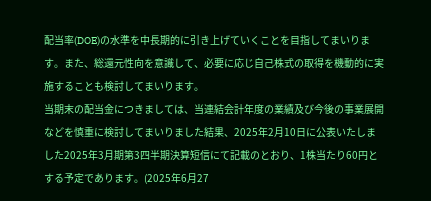配当率(DOE)の水準を中長期的に引き上げていくことを目指してまいります。また、総還元性向を意識して、必要に応じ自己株式の取得を機動的に実施することも検討してまいります。
当期末の配当金につきましては、当連結会計年度の業績及び今後の事業展開などを慎重に検討してまいりました結果、2025年2月10日に公表いたしました2025年3月期第3四半期決算短信にて記載のとおり、1株当たり60円とする予定であります。(2025年6月27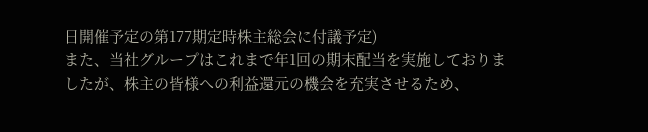日開催予定の第177期定時株主総会に付議予定)
また、当社グループはこれまで年1回の期末配当を実施しておりましたが、株主の皆様への利益還元の機会を充実させるため、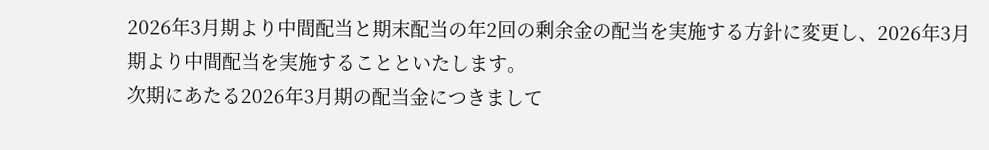2026年3月期より中間配当と期末配当の年2回の剰余金の配当を実施する方針に変更し、2026年3月期より中間配当を実施することといたします。
次期にあたる2026年3月期の配当金につきまして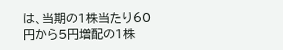は、当期の1株当たり60円から5円増配の1株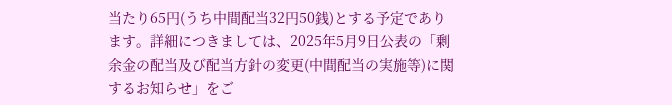当たり65円(うち中間配当32円50銭)とする予定であります。詳細につきましては、2025年5月9日公表の「剰余金の配当及び配当方針の変更(中間配当の実施等)に関するお知らせ」をご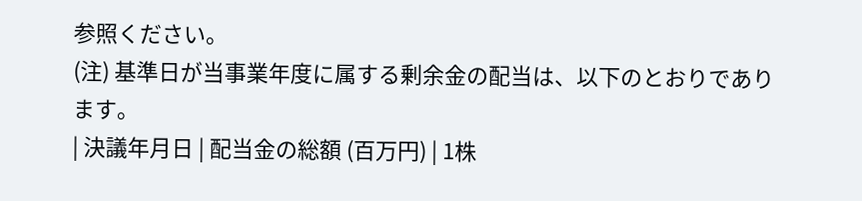参照ください。
(注) 基準日が当事業年度に属する剰余金の配当は、以下のとおりであります。
| 決議年月日 | 配当金の総額 (百万円) | 1株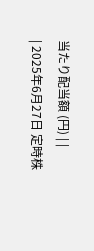当たり配当額 (円) | |
| 2025年6月27日 定時株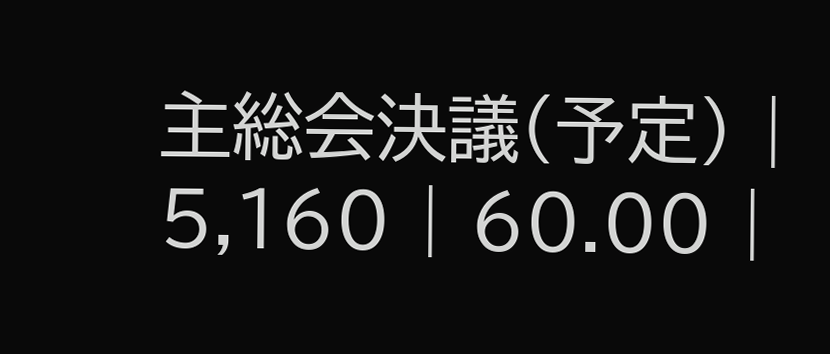主総会決議(予定) | 5,160 | 60.00 |